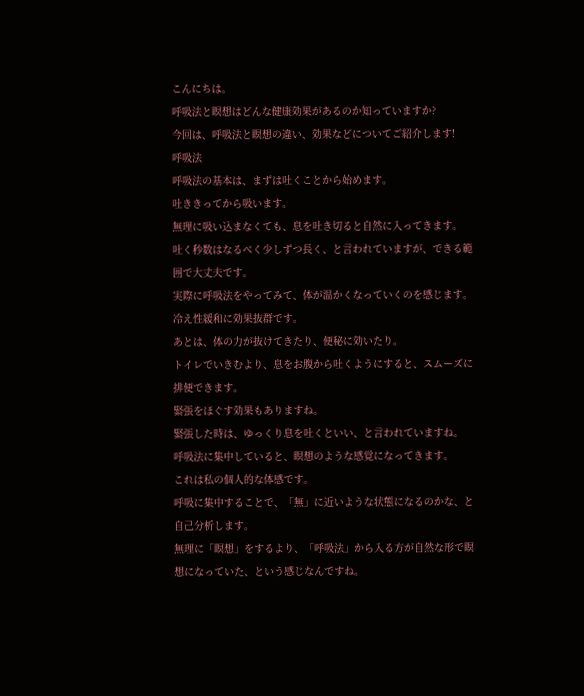こんにちは。
呼吸法と瞑想はどんな健康効果があるのか知っていますか?
今回は、呼吸法と瞑想の違い、効果などについてご紹介します!
呼吸法
呼吸法の基本は、まずは吐くことから始めます。
吐ききってから吸います。
無理に吸い込まなくても、息を吐き切ると自然に入ってきます。
吐く秒数はなるべく少しずつ長く、と言われていますが、できる範囲で大丈夫です。
実際に呼吸法をやってみて、体が温かくなっていくのを感じます。
冷え性緩和に効果抜群です。
あとは、体の力が抜けてきたり、便秘に効いたり。
トイレでいきむより、息をお腹から吐くようにすると、スムーズに排便できます。
緊張をほぐす効果もありますね。
緊張した時は、ゆっくり息を吐くといい、と言われていますね。
呼吸法に集中していると、瞑想のような感覚になってきます。
これは私の個人的な体感です。
呼吸に集中することで、「無」に近いような状態になるのかな、と自己分析します。
無理に「瞑想」をするより、「呼吸法」から入る方が自然な形で瞑想になっていた、という感じなんですね。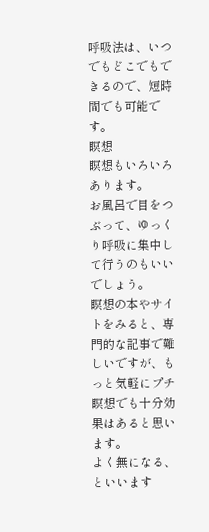呼吸法は、いつでもどこでもできるので、短時間でも可能です。
瞑想
瞑想もいろいろあります。
お風呂で目をつぶって、ゆっくり呼吸に集中して行うのもいいでしょう。
瞑想の本やサイトをみると、専門的な記事で難しいですが、もっと気軽にプチ瞑想でも十分効果はあると思います。
よく無になる、といいます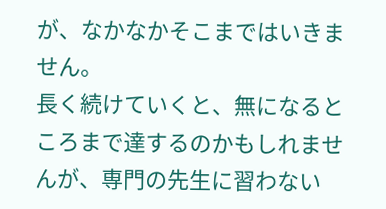が、なかなかそこまではいきません。
長く続けていくと、無になるところまで達するのかもしれませんが、専門の先生に習わない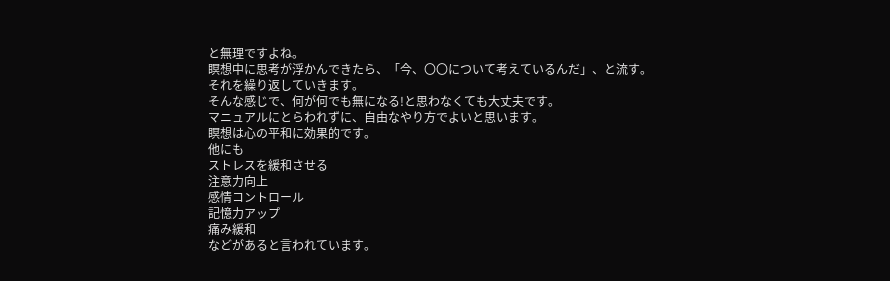と無理ですよね。
瞑想中に思考が浮かんできたら、「今、〇〇について考えているんだ」、と流す。
それを繰り返していきます。
そんな感じで、何が何でも無になる!と思わなくても大丈夫です。
マニュアルにとらわれずに、自由なやり方でよいと思います。
瞑想は心の平和に効果的です。
他にも
ストレスを緩和させる
注意力向上
感情コントロール
記憶力アップ
痛み緩和
などがあると言われています。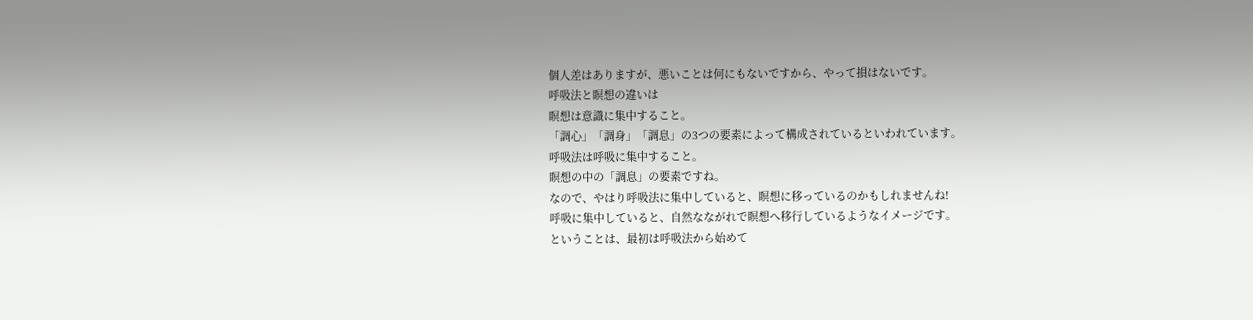個人差はありますが、悪いことは何にもないですから、やって損はないです。
呼吸法と瞑想の違いは
瞑想は意識に集中すること。
「調心」「調身」「調息」の3つの要素によって構成されているといわれています。
呼吸法は呼吸に集中すること。
瞑想の中の「調息」の要素ですね。
なので、やはり呼吸法に集中していると、瞑想に移っているのかもしれませんね!
呼吸に集中していると、自然なながれで瞑想へ移行しているようなイメージです。
ということは、最初は呼吸法から始めて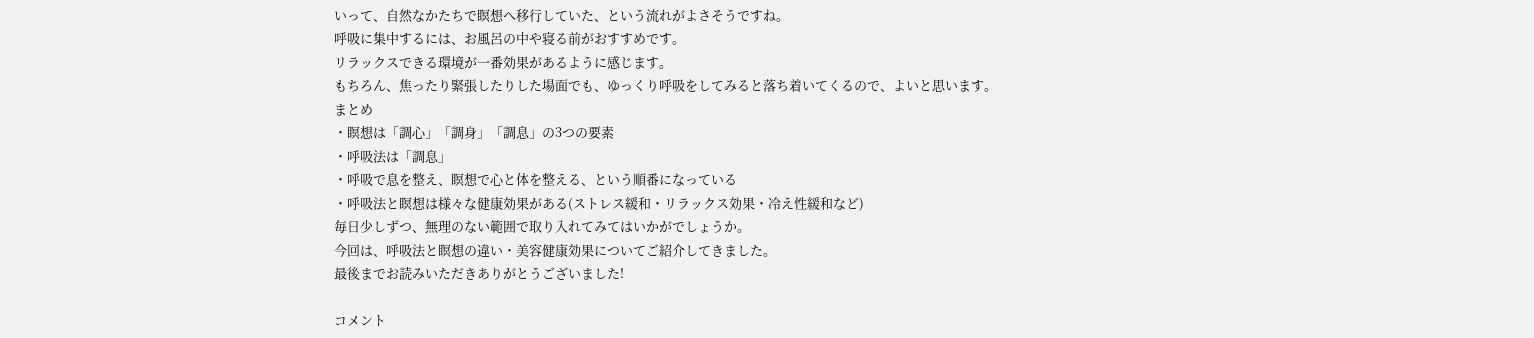いって、自然なかたちで瞑想へ移行していた、という流れがよさそうですね。
呼吸に集中するには、お風呂の中や寝る前がおすすめです。
リラックスできる環境が一番効果があるように感じます。
もちろん、焦ったり緊張したりした場面でも、ゆっくり呼吸をしてみると落ち着いてくるので、よいと思います。
まとめ
・瞑想は「調心」「調身」「調息」の3つの要素
・呼吸法は「調息」
・呼吸で息を整え、瞑想で心と体を整える、という順番になっている
・呼吸法と瞑想は様々な健康効果がある(ストレス緩和・リラックス効果・冷え性緩和など)
毎日少しずつ、無理のない範囲で取り入れてみてはいかがでしょうか。
今回は、呼吸法と瞑想の違い・美容健康効果についてご紹介してきました。
最後までお読みいただきありがとうございました!

コメント